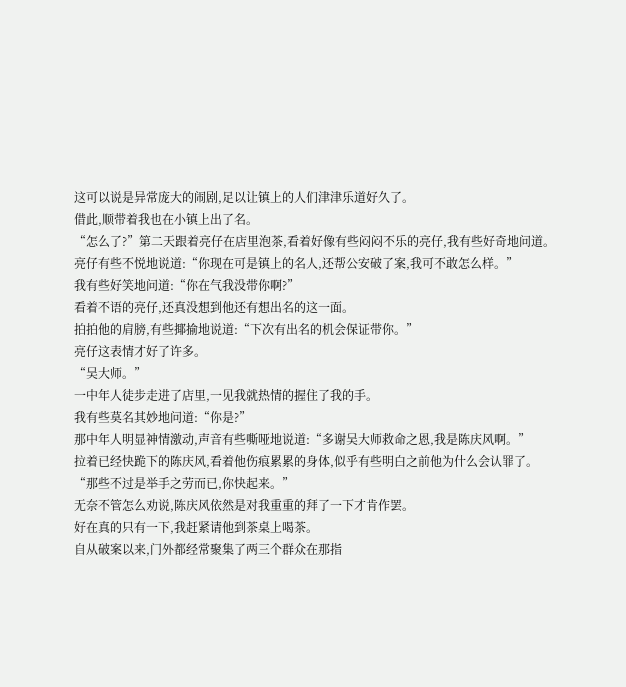这可以说是异常庞大的闹剧,足以让镇上的人们津津乐道好久了。
借此,顺带着我也在小镇上出了名。
“怎么了?”第二天跟着亮仔在店里泡茶,看着好像有些闷闷不乐的亮仔,我有些好奇地问道。
亮仔有些不悦地说道:“你现在可是镇上的名人,还帮公安破了案,我可不敢怎么样。”
我有些好笑地问道:“你在气我没带你啊?”
看着不语的亮仔,还真没想到他还有想出名的这一面。
拍拍他的肩膀,有些揶揄地说道:“下次有出名的机会保证带你。”
亮仔这表情才好了许多。
“吴大师。”
一中年人徒步走进了店里,一见我就热情的握住了我的手。
我有些莫名其妙地问道:“你是?”
那中年人明显神情激动,声音有些嘶哑地说道:“多谢吴大师救命之恩,我是陈庆风啊。”
拉着已经快跪下的陈庆风,看着他伤痕累累的身体,似乎有些明白之前他为什么会认罪了。
“那些不过是举手之劳而已,你快起来。”
无奈不管怎么劝说,陈庆风依然是对我重重的拜了一下才肯作罢。
好在真的只有一下,我赶紧请他到茶桌上喝茶。
自从破案以来,门外都经常聚集了两三个群众在那指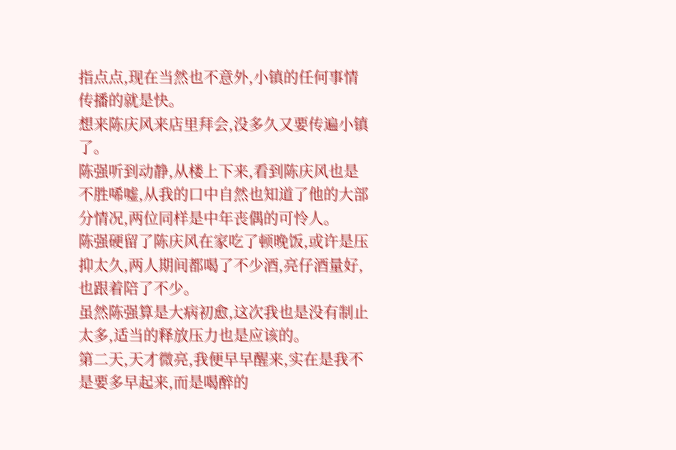指点点,现在当然也不意外,小镇的任何事情传播的就是快。
想来陈庆风来店里拜会,没多久又要传遍小镇了。
陈强听到动静,从楼上下来,看到陈庆风也是不胜唏嘘,从我的口中自然也知道了他的大部分情况,两位同样是中年丧偶的可怜人。
陈强硬留了陈庆风在家吃了顿晚饭,或许是压抑太久,两人期间都喝了不少酒,亮仔酒量好,也跟着陪了不少。
虽然陈强算是大病初愈,这次我也是没有制止太多,适当的释放压力也是应该的。
第二天,天才微亮,我便早早醒来,实在是我不是要多早起来,而是喝醉的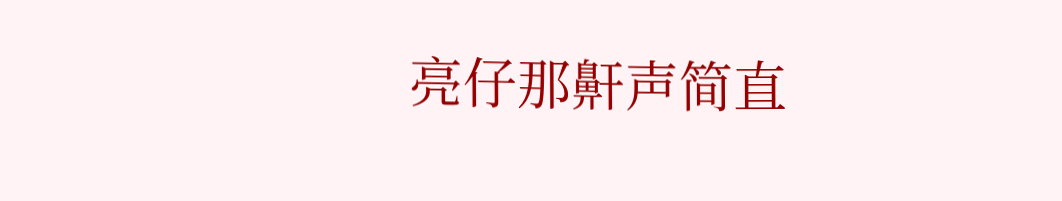亮仔那鼾声简直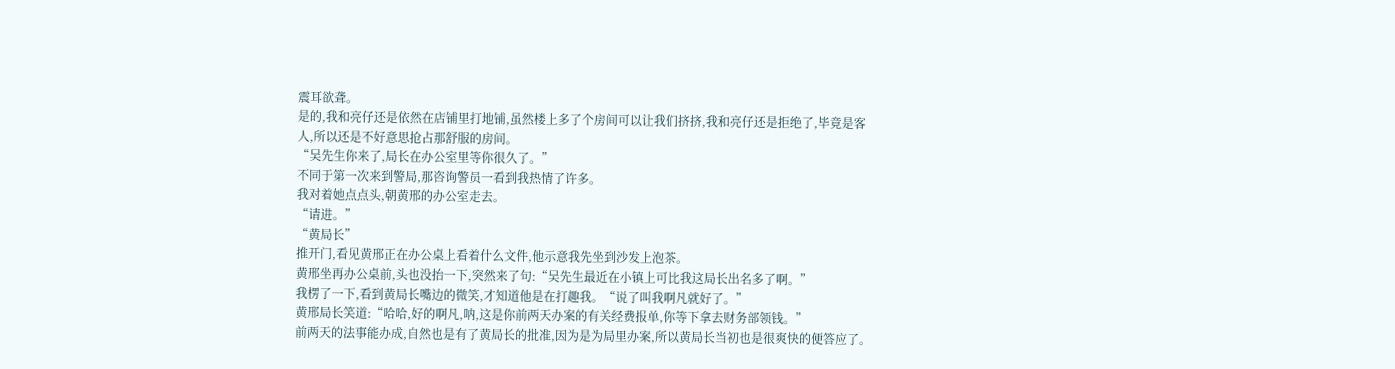震耳欲聋。
是的,我和亮仔还是依然在店铺里打地铺,虽然楼上多了个房间可以让我们挤挤,我和亮仔还是拒绝了,毕竟是客人,所以还是不好意思抢占那舒服的房间。
“吴先生你来了,局长在办公室里等你很久了。”
不同于第一次来到警局,那咨询警员一看到我热情了许多。
我对着她点点头,朝黄邢的办公室走去。
“请进。”
“黄局长”
推开门,看见黄邢正在办公桌上看着什么文件,他示意我先坐到沙发上泡茶。
黄邢坐再办公桌前,头也没抬一下,突然来了句:“吴先生最近在小镇上可比我这局长出名多了啊。”
我楞了一下,看到黄局长嘴边的微笑,才知道他是在打趣我。“说了叫我啊凡就好了。”
黄邢局长笑道:“哈哈,好的啊凡,呐,这是你前两天办案的有关经费报单,你等下拿去财务部领钱。”
前两天的法事能办成,自然也是有了黄局长的批准,因为是为局里办案,所以黄局长当初也是很爽快的便答应了。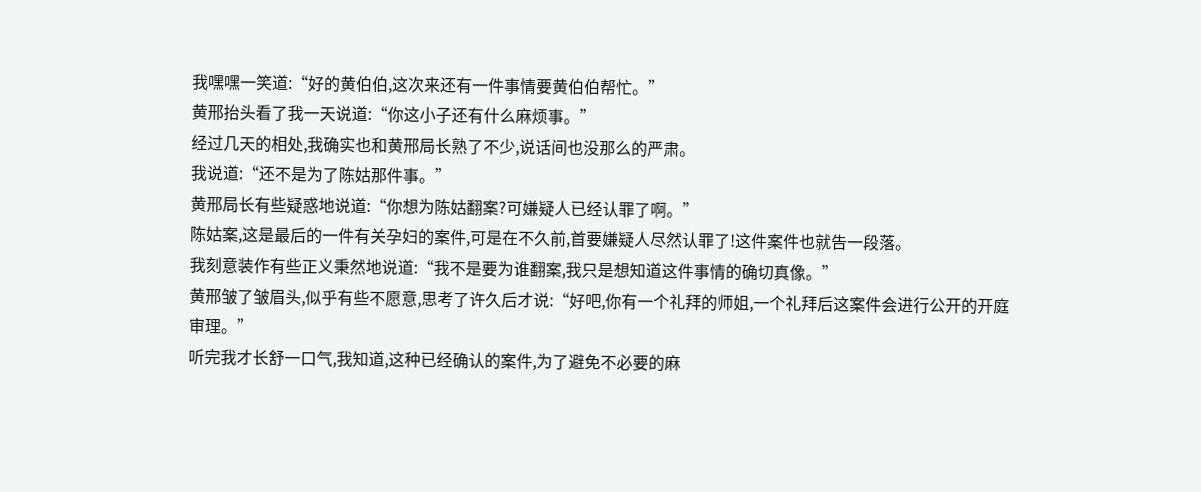我嘿嘿一笑道:“好的黄伯伯,这次来还有一件事情要黄伯伯帮忙。”
黄邢抬头看了我一天说道:“你这小子还有什么麻烦事。”
经过几天的相处,我确实也和黄邢局长熟了不少,说话间也没那么的严肃。
我说道:“还不是为了陈姑那件事。”
黄邢局长有些疑惑地说道:“你想为陈姑翻案?可嫌疑人已经认罪了啊。”
陈姑案,这是最后的一件有关孕妇的案件,可是在不久前,首要嫌疑人尽然认罪了!这件案件也就告一段落。
我刻意装作有些正义秉然地说道:“我不是要为谁翻案,我只是想知道这件事情的确切真像。”
黄邢皱了皱眉头,似乎有些不愿意,思考了许久后才说:“好吧,你有一个礼拜的师姐,一个礼拜后这案件会进行公开的开庭审理。”
听完我才长舒一口气,我知道,这种已经确认的案件,为了避免不必要的麻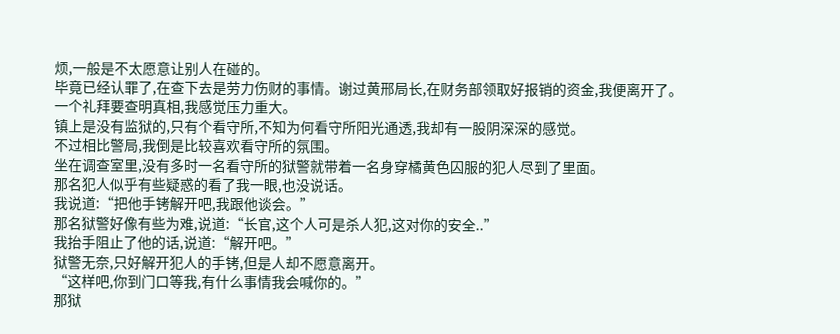烦,一般是不太愿意让别人在碰的。
毕竟已经认罪了,在查下去是劳力伤财的事情。谢过黄邢局长,在财务部领取好报销的资金,我便离开了。
一个礼拜要查明真相,我感觉压力重大。
镇上是没有监狱的,只有个看守所,不知为何看守所阳光通透,我却有一股阴深深的感觉。
不过相比警局,我倒是比较喜欢看守所的氛围。
坐在调查室里,没有多时一名看守所的狱警就带着一名身穿橘黄色囚服的犯人尽到了里面。
那名犯人似乎有些疑惑的看了我一眼,也没说话。
我说道:“把他手铐解开吧,我跟他谈会。”
那名狱警好像有些为难,说道:“长官,这个人可是杀人犯,这对你的安全..”
我抬手阻止了他的话,说道:“解开吧。”
狱警无奈,只好解开犯人的手铐,但是人却不愿意离开。
“这样吧,你到门口等我,有什么事情我会喊你的。”
那狱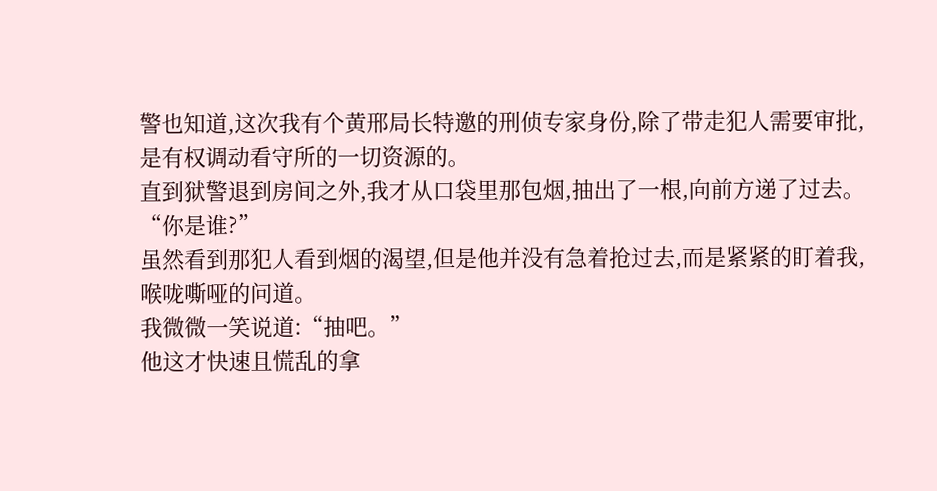警也知道,这次我有个黄邢局长特邀的刑侦专家身份,除了带走犯人需要审批,是有权调动看守所的一切资源的。
直到狱警退到房间之外,我才从口袋里那包烟,抽出了一根,向前方递了过去。
“你是谁?”
虽然看到那犯人看到烟的渴望,但是他并没有急着抢过去,而是紧紧的盯着我,喉咙嘶哑的问道。
我微微一笑说道:“抽吧。”
他这才快速且慌乱的拿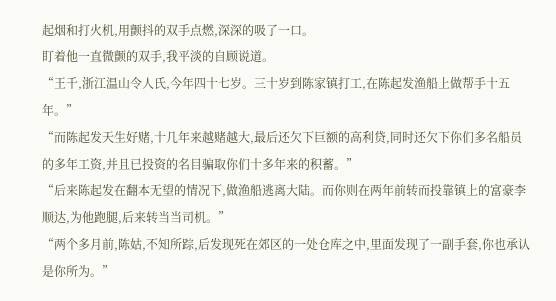起烟和打火机,用颤抖的双手点燃,深深的吸了一口。
盯着他一直微颤的双手,我平淡的自顾说道。
“王千,浙江温山令人氏,今年四十七岁。三十岁到陈家镇打工,在陈起发渔船上做帮手十五年。”
“而陈起发天生好赌,十几年来越赌越大,最后还欠下巨额的高利贷,同时还欠下你们多名船员的多年工资,并且已投资的名目骗取你们十多年来的积蓄。”
“后来陈起发在翻本无望的情况下,做渔船逃离大陆。而你则在两年前转而投靠镇上的富豪李顺达,为他跑腿,后来转当当司机。”
“两个多月前,陈姑,不知所踪,后发现死在郊区的一处仓库之中,里面发现了一副手套,你也承认是你所为。”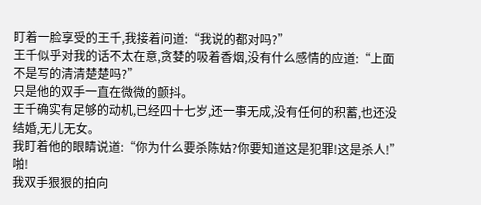盯着一脸享受的王千,我接着问道:“我说的都对吗?”
王千似乎对我的话不太在意,贪婪的吸着香烟,没有什么感情的应道:“上面不是写的清清楚楚吗?”
只是他的双手一直在微微的颤抖。
王千确实有足够的动机,已经四十七岁,还一事无成,没有任何的积蓄,也还没结婚,无儿无女。
我盯着他的眼睛说道:“你为什么要杀陈姑?你要知道这是犯罪!这是杀人!”
啪!
我双手狠狠的拍向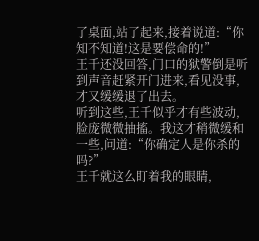了桌面,站了起来,接着说道:“你知不知道!这是要偿命的!”
王千还没回答,门口的狱警倒是听到声音赶紧开门进来,看见没事,才又缓缓退了出去。
听到这些,王千似乎才有些波动,脸庞微微抽搐。我这才稍微缓和一些,问道:“你确定人是你杀的吗?”
王千就这么盯着我的眼睛,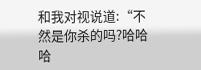和我对视说道:“不然是你杀的吗?哈哈哈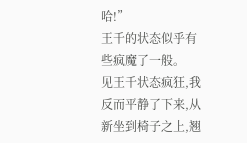哈!”
王千的状态似乎有些疯魔了一般。
见王千状态疯狂,我反而平静了下来,从新坐到椅子之上,翘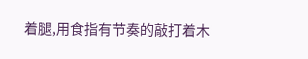着腿,用食指有节奏的敲打着木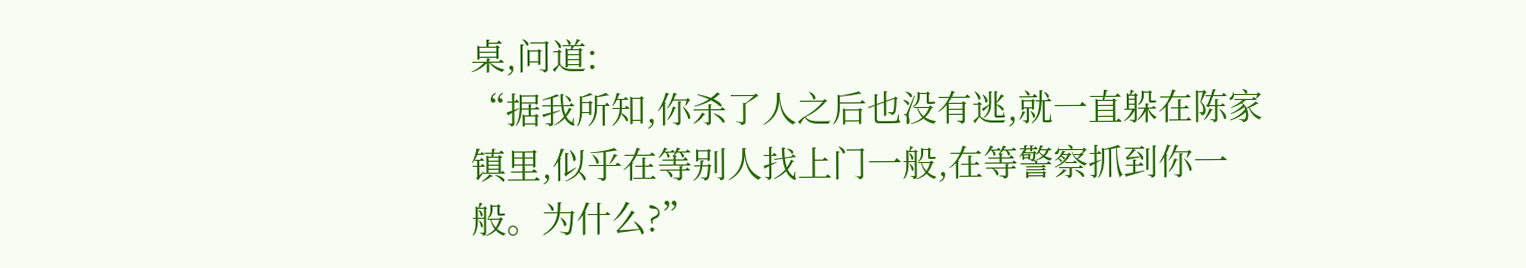桌,问道:
“据我所知,你杀了人之后也没有逃,就一直躲在陈家镇里,似乎在等别人找上门一般,在等警察抓到你一般。为什么?”